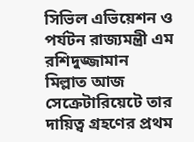সিভিল এভিয়েশন ও পর্যটন রাজ্যমন্ত্রী এম রশিদুজ্জামান মিল্লাত আজ সেক্রেটারিয়েটে তার দায়িত্ব গ্রহণের প্রথম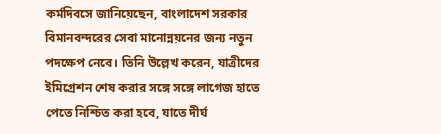কর্মদিবসে জানিয়েছেন, বাংলাদেশ সরকার বিমানবন্দরের সেবা মানোন্নয়নের জন্য নতুন পদক্ষেপ নেবে। তিনি উল্লেখ করেন, যাত্রীদের ইমিগ্রেশন শেষ করার সঙ্গে সঙ্গে লাগেজ হাতে পেতে নিশ্চিত করা হবে, যাতে দীর্ঘ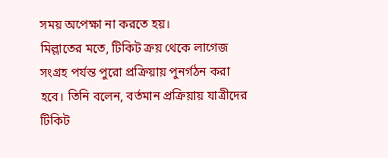সময় অপেক্ষা না করতে হয়।
মিল্লাতের মতে, টিকিট ক্রয় থেকে লাগেজ সংগ্রহ পর্যন্ত পুরো প্রক্রিয়ায় পুনর্গঠন করা হবে। তিনি বলেন, বর্তমান প্রক্রিয়ায় যাত্রীদের টিকিট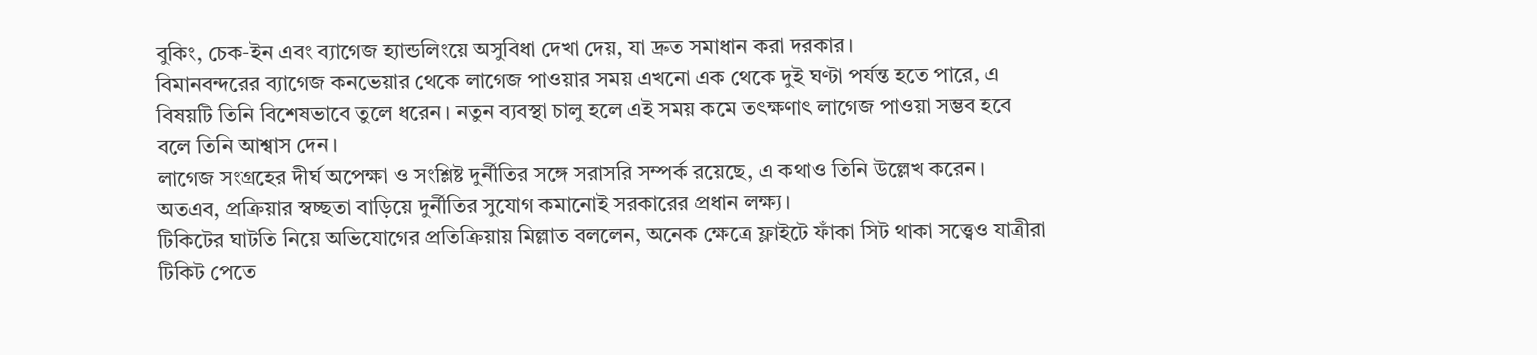বুকিং, চেক‑ইন এবং ব্যাগেজ হ্যান্ডলিংয়ে অসুবিধা দেখা দেয়, যা দ্রুত সমাধান করা দরকার।
বিমানবন্দরের ব্যাগেজ কনভেয়ার থেকে লাগেজ পাওয়ার সময় এখনো এক থেকে দুই ঘণ্টা পর্যন্ত হতে পারে, এ বিষয়টি তিনি বিশেষভাবে তুলে ধরেন। নতুন ব্যবস্থা চালু হলে এই সময় কমে তৎক্ষণাৎ লাগেজ পাওয়া সম্ভব হবে বলে তিনি আশ্বাস দেন।
লাগেজ সংগ্রহের দীর্ঘ অপেক্ষা ও সংশ্লিষ্ট দুর্নীতির সঙ্গে সরাসরি সম্পর্ক রয়েছে, এ কথাও তিনি উল্লেখ করেন। অতএব, প্রক্রিয়ার স্বচ্ছতা বাড়িয়ে দুর্নীতির সুযোগ কমানোই সরকারের প্রধান লক্ষ্য।
টিকিটের ঘাটতি নিয়ে অভিযোগের প্রতিক্রিয়ায় মিল্লাত বললেন, অনেক ক্ষেত্রে ফ্লাইটে ফাঁকা সিট থাকা সত্ত্বেও যাত্রীরা টিকিট পেতে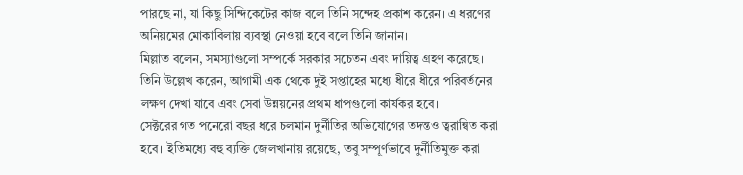পারছে না, যা কিছু সিন্দিকেটের কাজ বলে তিনি সন্দেহ প্রকাশ করেন। এ ধরণের অনিয়মের মোকাবিলায় ব্যবস্থা নেওয়া হবে বলে তিনি জানান।
মিল্লাত বলেন, সমস্যাগুলো সম্পর্কে সরকার সচেতন এবং দায়িত্ব গ্রহণ করেছে। তিনি উল্লেখ করেন, আগামী এক থেকে দুই সপ্তাহের মধ্যে ধীরে ধীরে পরিবর্তনের লক্ষণ দেখা যাবে এবং সেবা উন্নয়নের প্রথম ধাপগুলো কার্যকর হবে।
সেক্টরের গত পনেরো বছর ধরে চলমান দুর্নীতির অভিযোগের তদন্তও ত্বরান্বিত করা হবে। ইতিমধ্যে বহু ব্যক্তি জেলখানায় রয়েছে, তবু সম্পূর্ণভাবে দুর্নীতিমুক্ত করা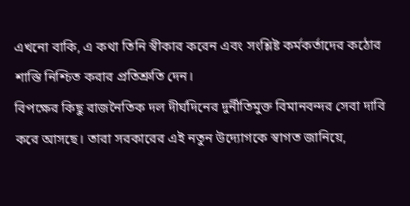এখনো বাকি, এ কথা তিনি স্বীকার করেন এবং সংশ্লিষ্ট কর্মকর্তাদের কঠোর শাস্তি নিশ্চিত করার প্রতিশ্রুতি দেন।
বিপক্ষের কিছু রাজনৈতিক দল দীর্ঘদিনের দুর্নীতিমুক্ত বিমানবন্দর সেবা দাবি করে আসছে। তারা সরকারের এই নতুন উদ্যোগকে স্বাগত জানিয়ে,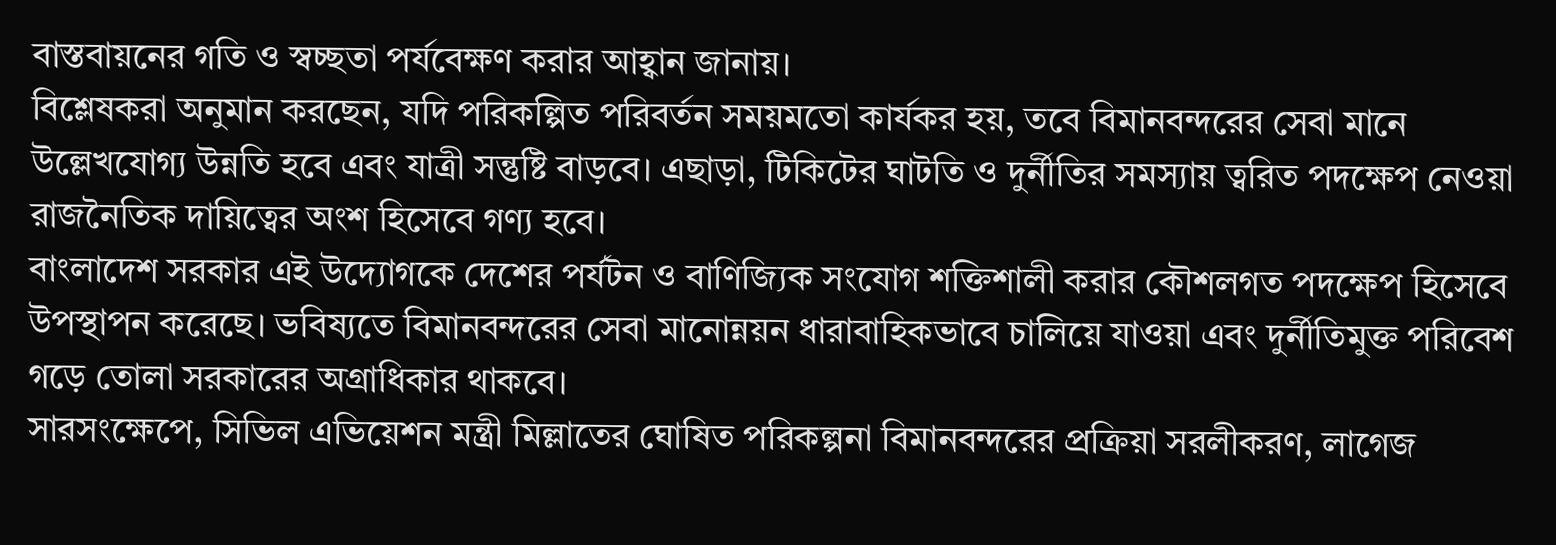বাস্তবায়নের গতি ও স্বচ্ছতা পর্যবেক্ষণ করার আহ্বান জানায়।
বিশ্লেষকরা অনুমান করছেন, যদি পরিকল্পিত পরিবর্তন সময়মতো কার্যকর হয়, তবে বিমানবন্দরের সেবা মানে উল্লেখযোগ্য উন্নতি হবে এবং যাত্রী সন্তুষ্টি বাড়বে। এছাড়া, টিকিটের ঘাটতি ও দুর্নীতির সমস্যায় ত্বরিত পদক্ষেপ নেওয়া রাজনৈতিক দায়িত্বের অংশ হিসেবে গণ্য হবে।
বাংলাদেশ সরকার এই উদ্যোগকে দেশের পর্যটন ও বাণিজ্যিক সংযোগ শক্তিশালী করার কৌশলগত পদক্ষেপ হিসেবে উপস্থাপন করেছে। ভবিষ্যতে বিমানবন্দরের সেবা মানোন্নয়ন ধারাবাহিকভাবে চালিয়ে যাওয়া এবং দুর্নীতিমুক্ত পরিবেশ গড়ে তোলা সরকারের অগ্রাধিকার থাকবে।
সারসংক্ষেপে, সিভিল এভিয়েশন মন্ত্রী মিল্লাতের ঘোষিত পরিকল্পনা বিমানবন্দরের প্রক্রিয়া সরলীকরণ, লাগেজ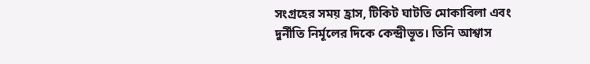সংগ্রহের সময় হ্রাস, টিকিট ঘাটতি মোকাবিলা এবং দুর্নীতি নির্মূলের দিকে কেন্দ্রীভূত। তিনি আশ্বাস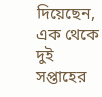দিয়েছেন, এক থেকে দুই সপ্তাহের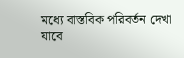মধ্যে বাস্তবিক পরিবর্তন দেখা যাবে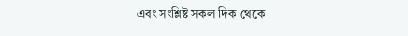এবং সংশ্লিষ্ট সকল দিক থেকে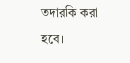তদারকি করা হবে।